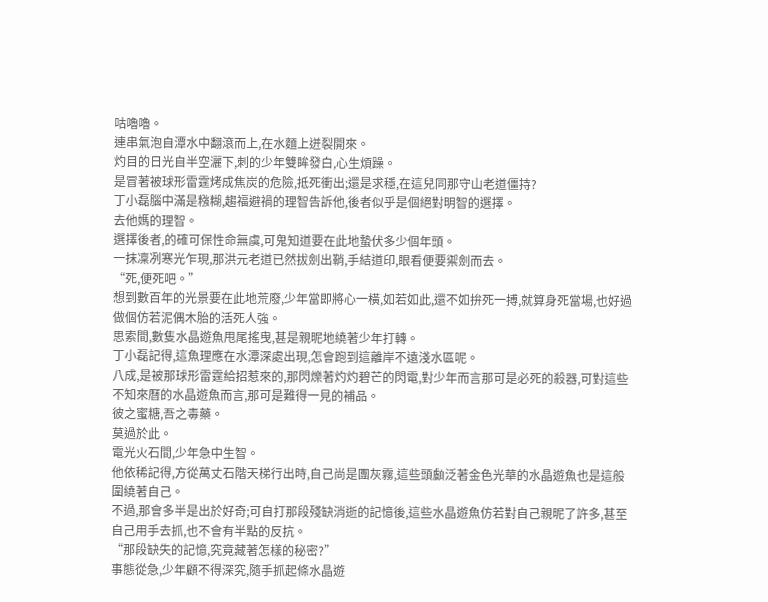咕嚕嚕。
連串氣泡自潭水中翻滾而上,在水麵上迸裂開來。
灼目的日光自半空灑下,刺的少年雙眸發白,心生煩躁。
是冒著被球形雷霆烤成焦炭的危險,抵死衝出;還是求穩,在這兒同那守山老道僵持?
丁小磊腦中滿是糨糊,趨福避禍的理智告訴他,後者似乎是個絕對明智的選擇。
去他媽的理智。
選擇後者,的確可保性命無虞,可鬼知道要在此地蟄伏多少個年頭。
一抹凜冽寒光乍現,那洪元老道已然拔劍出鞘,手結道印,眼看便要禦劍而去。
“死,便死吧。”
想到數百年的光景要在此地荒廢,少年當即將心一橫,如若如此,還不如拚死一搏,就算身死當場,也好過做個仿若泥偶木胎的活死人強。
思索間,數隻水晶遊魚甩尾搖曳,甚是親昵地繞著少年打轉。
丁小磊記得,這魚理應在水潭深處出現,怎會跑到這離岸不遠淺水區呢。
八成,是被那球形雷霆給招惹來的,那閃爍著灼灼碧芒的閃電,對少年而言那可是必死的殺器,可對這些不知來曆的水晶遊魚而言,那可是難得一見的補品。
彼之蜜糖,吾之毒藥。
莫過於此。
電光火石間,少年急中生智。
他依稀記得,方從萬丈石階天梯行出時,自己尚是團灰霧,這些頭顱泛著金色光華的水晶遊魚也是這般圍繞著自己。
不過,那會多半是出於好奇;可自打那段殘缺消逝的記憶後,這些水晶遊魚仿若對自己親昵了許多,甚至自己用手去抓,也不會有半點的反抗。
“那段缺失的記憶,究竟藏著怎樣的秘密?”
事態從急,少年顧不得深究,隨手抓起條水晶遊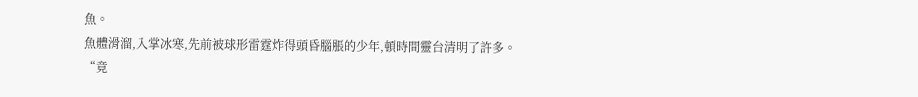魚。
魚體滑溜,入掌冰寒,先前被球形雷霆炸得頭昏腦脹的少年,頓時間靈台清明了許多。
“竟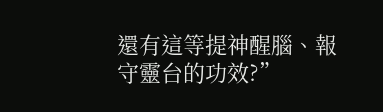還有這等提神醒腦、報守靈台的功效?”